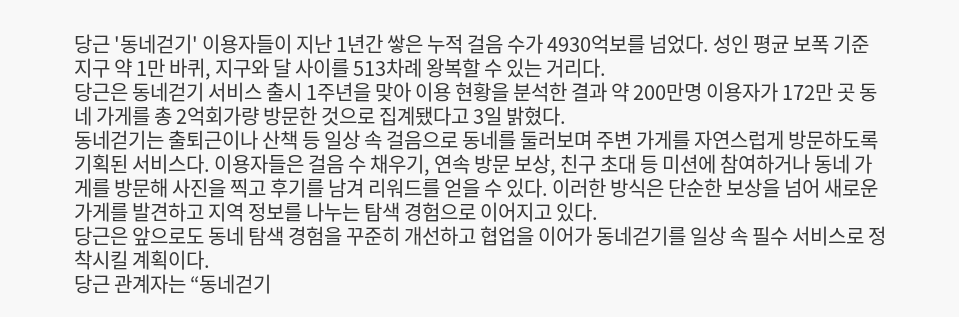당근 '동네걷기' 이용자들이 지난 1년간 쌓은 누적 걸음 수가 4930억보를 넘었다. 성인 평균 보폭 기준 지구 약 1만 바퀴, 지구와 달 사이를 513차례 왕복할 수 있는 거리다.
당근은 동네걷기 서비스 출시 1주년을 맞아 이용 현황을 분석한 결과 약 200만명 이용자가 172만 곳 동네 가게를 총 2억회가량 방문한 것으로 집계됐다고 3일 밝혔다.
동네걷기는 출퇴근이나 산책 등 일상 속 걸음으로 동네를 둘러보며 주변 가게를 자연스럽게 방문하도록 기획된 서비스다. 이용자들은 걸음 수 채우기, 연속 방문 보상, 친구 초대 등 미션에 참여하거나 동네 가게를 방문해 사진을 찍고 후기를 남겨 리워드를 얻을 수 있다. 이러한 방식은 단순한 보상을 넘어 새로운 가게를 발견하고 지역 정보를 나누는 탐색 경험으로 이어지고 있다.
당근은 앞으로도 동네 탐색 경험을 꾸준히 개선하고 협업을 이어가 동네걷기를 일상 속 필수 서비스로 정착시킬 계획이다.
당근 관계자는 “동네걷기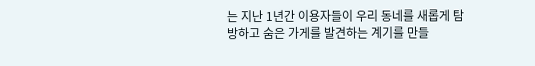는 지난 1년간 이용자들이 우리 동네를 새롭게 탐방하고 숨은 가게를 발견하는 계기를 만들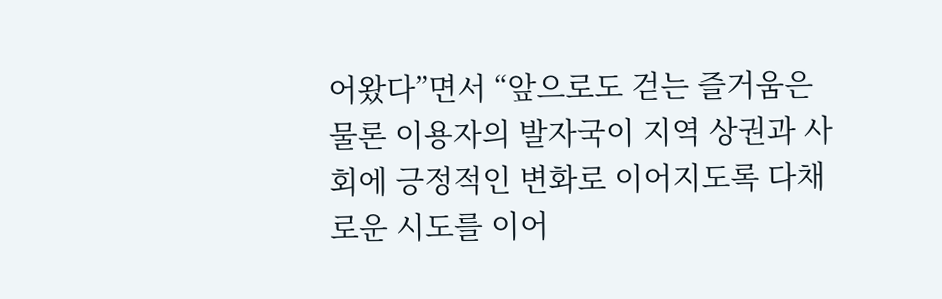어왔다”면서 “앞으로도 걷는 즐거움은 물론 이용자의 발자국이 지역 상권과 사회에 긍정적인 변화로 이어지도록 다채로운 시도를 이어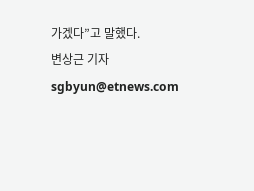가겠다”고 말했다.
변상근 기자 sgbyun@etnews.com